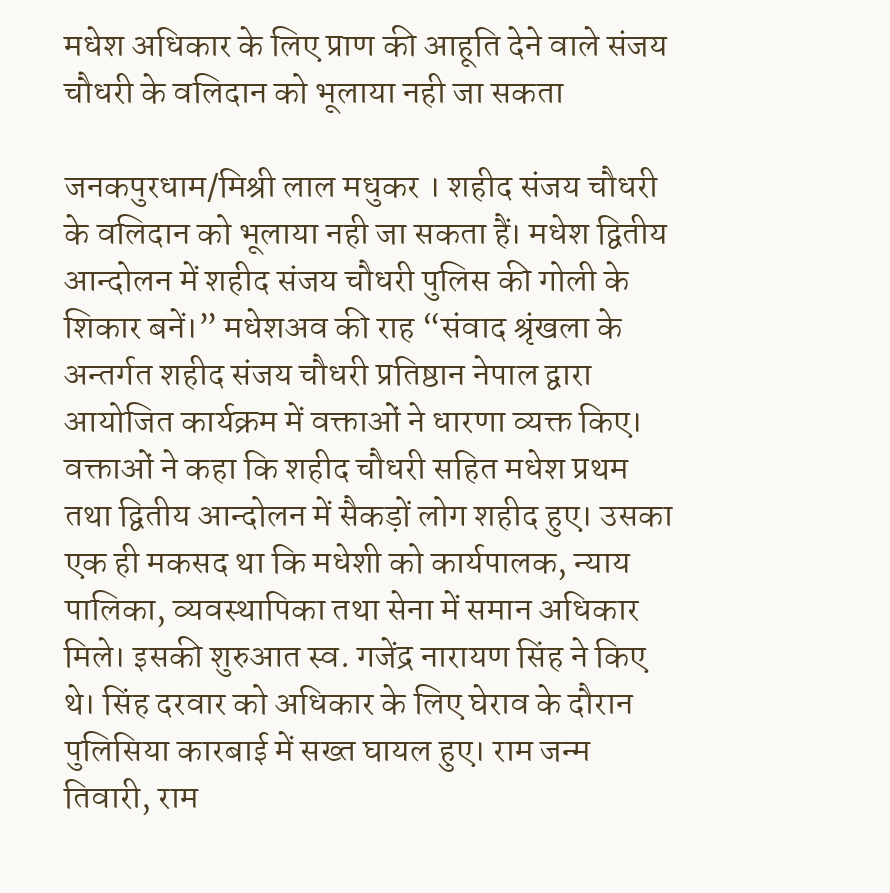मधेश अधिकार के लिए प्राण की आहूति देने वाले संजय चौधरी के वलिदान को भूलाया नही जा सकता

जनकपुरधाम/मिश्री लाल मधुकर । शहीद संजय चौधरी के वलिदान को भूलाया नही जा सकता हैं। मधेश द्वितीय आन्दोलन में शहीद संजय चौधरी पुलिस की गोली के शिकार बनें।” मधेशअव की राह “संवाद श्रृंखला के अन्तर्गत शहीद संजय चौधरी प्रतिष्ठान नेपाल द्वारा आयोजित कार्यक्रम में वक्ताओं ने धारणा व्यक्त किए। वक्ताओं ने कहा कि शहीद चौधरी सहित मधेश प्रथम तथा द्वितीय आन्दोलन में सैकड़ों लोग शहीद हुए। उसका एक ही मकसद था कि मधेशी को कार्यपालक, न्याय पालिका, व्यवस्थापिका तथा सेना में समान अधिकार मिले। इसकी शुरुआत स्व. गजेंद्र नारायण सिंह ने किए थे। सिंह दरवार को अधिकार के लिए घेराव के दौरान पुलिसिया कारबाई में सख्त घायल हुए। राम जन्म तिवारी, राम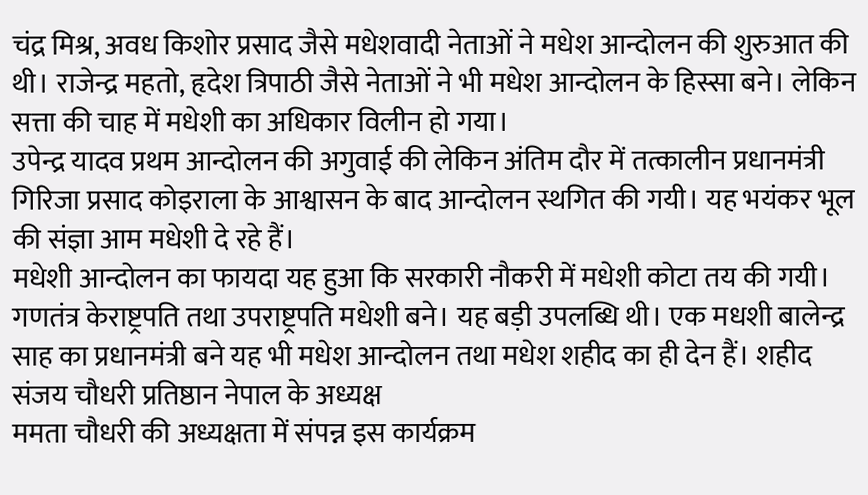चंद्र मिश्र, अवध किशोर प्रसाद जैसे मधेशवादी नेताओं ने मधेश आन्दोलन की शुरुआत की थी। राजेन्द्र महतो, हृदेश त्रिपाठी जैसे नेताओं ने भी मधेश आन्दोलन के हिस्सा बने। लेकिन सत्ता की चाह में मधेशी का अधिकार विलीन हो गया।
उपेन्द्र यादव प्रथम आन्दोलन की अगुवाई की लेकिन अंतिम दौर में तत्कालीन प्रधानमंत्री गिरिजा प्रसाद कोइराला के आश्वासन के बाद आन्दोलन स्थगित की गयी। यह भयंकर भूल की संज्ञा आम मधेशी दे रहे हैं।
मधेशी आन्दोलन का फायदा यह हुआ कि सरकारी नौकरी में मधेशी कोटा तय की गयी। गणतंत्र केराष्ट्रपति तथा उपराष्ट्रपति मधेशी बने। यह बड़ी उपलब्धि थी। एक मधशी बालेन्द्र साह का प्रधानमंत्री बने यह भी मधेश आन्दोलन तथा मधेश शहीद का ही देन हैं। शहीद संजय चौधरी प्रतिष्ठान नेपाल के अध्यक्ष
ममता चौधरी की अध्यक्षता में संपन्न इस कार्यक्रम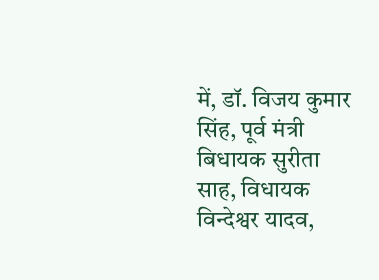में, डॉ. विजय कुमार सिंह, पूर्व मंत्री बिधायक सुरीता साह, विधायक विन्देश्वर यादव,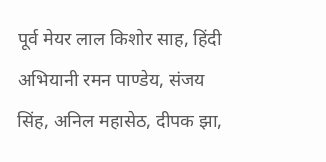पूर्व मेयर लाल किशोर साह, हिंदी अभियानी रमन पाण्डेय, संजय सिंह, अनिल महासेठ, दीपक झा,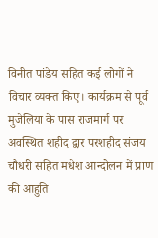विनीत पांडेय सहित कई लोगों ने विचार व्यक्त किए। कार्यक्रम से पूर्व मुजेलिया के पास राजमार्ग पर अवस्थित शहीद द्वार परशहीद संजय चौधरी सहित मधेश आन्दोलन में प्राण की आहुति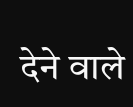देने वाले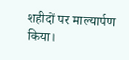शहीदों पर माल्यार्पण किया।